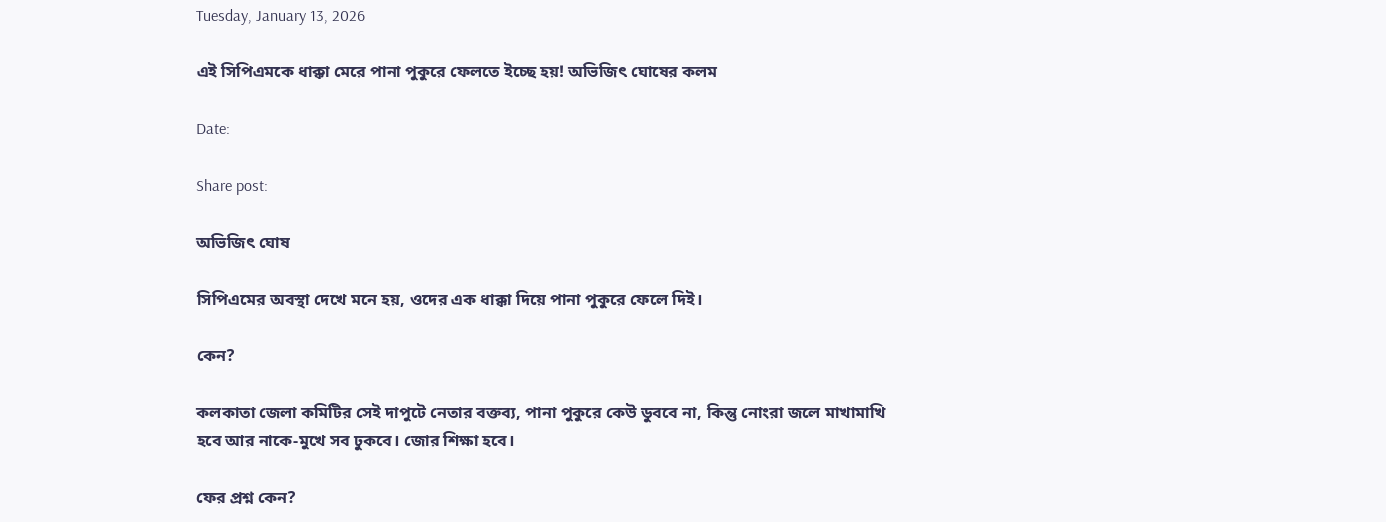Tuesday, January 13, 2026

এই সিপিএমকে ধাক্কা মেরে পানা পুকুরে ফেলতে ইচ্ছে হয়! অভিজিৎ ঘোষের কলম

Date:

Share post:

অভিজিৎ ঘোষ

সিপিএমের অবস্থা দেখে মনে হয়, ওদের এক ধাক্কা দিয়ে পানা পুকুরে ফেলে দিই।

কেন?

কলকাতা জেলা কমিটির সেই দাপুটে নেতার বক্তব্য, পানা পুকুরে কেউ ডুববে না, কিন্তু নোংরা জলে মাখামাখি হবে আর নাকে-মুখে সব ঢুকবে। জোর শিক্ষা হবে।

ফের প্রশ্ন কেন?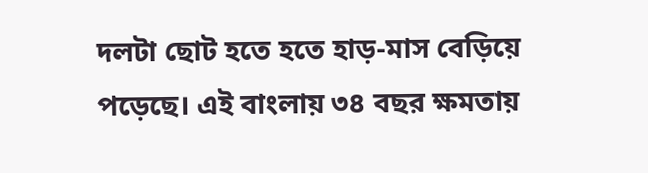দলটা ছোট হতে হতে হাড়-মাস বেড়িয়ে পড়েছে। এই বাংলায় ৩৪ বছর ক্ষমতায়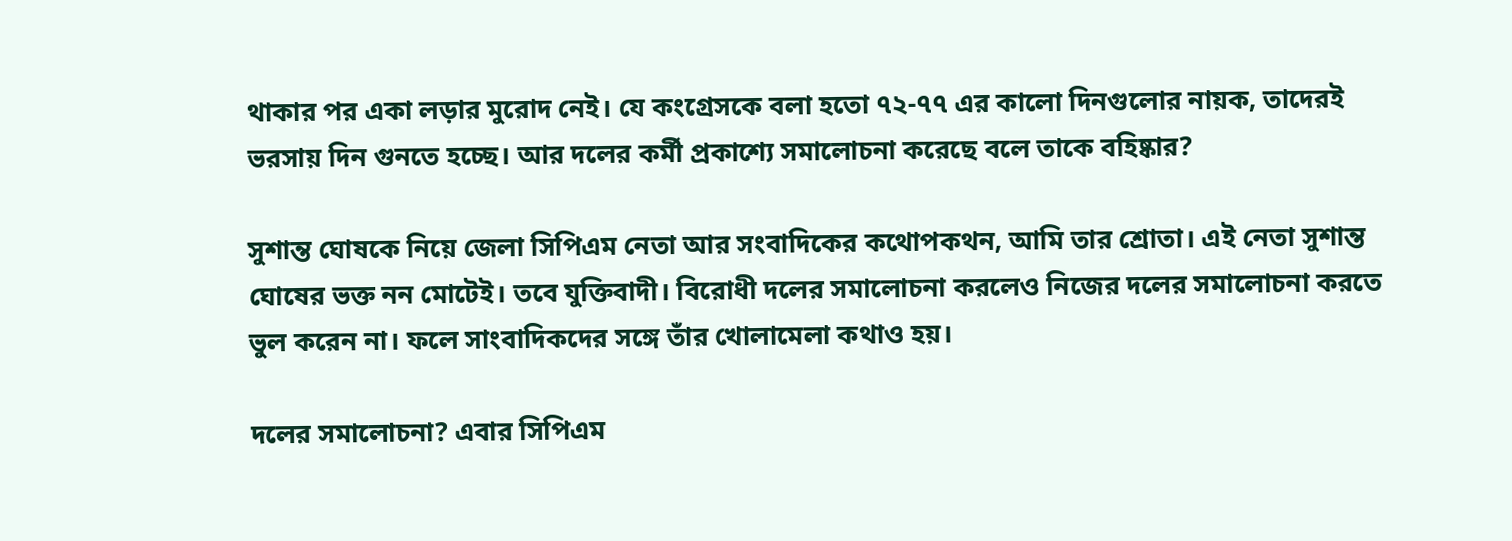থাকার পর একা লড়ার মুরোদ নেই। যে কংগ্রেসকে বলা হতো ৭২-৭৭ এর কালো দিনগুলোর নায়ক, তাদেরই ভরসায় দিন গুনতে হচ্ছে। আর দলের কর্মী প্রকাশ্যে সমালোচনা করেছে বলে তাকে বহিষ্কার?

সুশান্ত ঘোষকে নিয়ে জেলা সিপিএম নেতা আর সংবাদিকের কথোপকথন, আমি তার শ্রোতা। এই নেতা সুশান্ত ঘোষের ভক্ত নন মোটেই। তবে যুক্তিবাদী। বিরোধী দলের সমালোচনা করলেও নিজের দলের সমালোচনা করতে ভুল করেন না। ফলে সাংবাদিকদের সঙ্গে তাঁর খোলামেলা কথাও হয়।

দলের সমালোচনা? এবার সিপিএম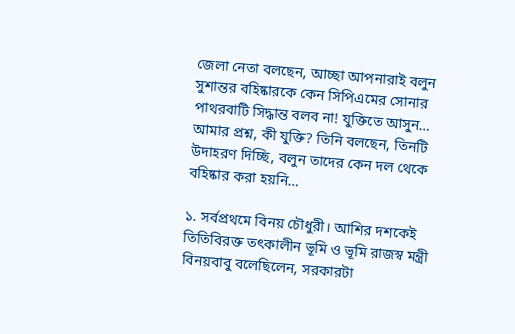জেলা নেতা বলছেন, আচ্ছা আপনারাই বলুন সুশান্তর বহিষ্কারকে কেন সিপিএমের সোনার পাথরবাটি সিদ্ধান্ত বলব না! যুক্তিতে আসুন…
আমার প্রশ্ন, কী যুক্তি? তিনি বলছেন, তিনটি উদাহরণ দিচ্ছি, বলুন তাদের কেন দল থেকে বহিষ্কার করা হয়নি…

১. সর্বপ্রথমে বিনয় চৌধুরী। আশির দশকেই তিতিবিরক্ত তৎকালীন ভূমি ও ভূমি রাজস্ব মন্ত্রী বিনয়বাবু বলেছিলেন, সরকারটা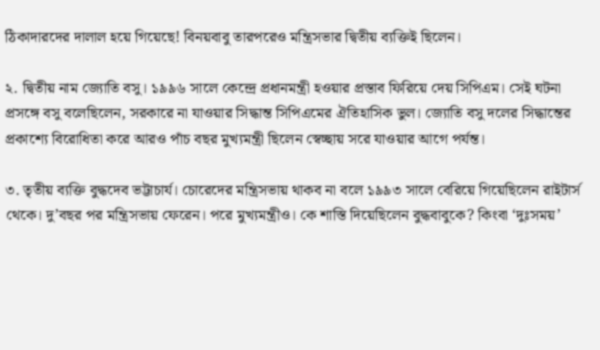ঠিকাদারদের দালাল হয়ে গিয়েছে! বিনয়বাবু তারপরেও মন্ত্রিসভার দ্বিতীয় ব্যক্তিই ছিলেন।

২. দ্বিতীয় নাম জ্যোতি বসু। ১৯৯৬ সালে কেন্দ্রে প্রধানমন্ত্রী হওয়ার প্রস্তাব ফিরিয়ে দেয় সিপিএম। সেই ঘটনা প্রসঙ্গে বসু বলেছিলেন, সরকারে না যাওয়ার সিদ্ধান্ত সিপিএমের ঐতিহাসিক ভুল। জ্যোতি বসু দলের সিদ্ধান্তের প্রকাশ্যে বিরোধিতা করে আরও পাঁচ বছর মুখ্যমন্ত্রী ছিলেন স্বেচ্ছায় সরে যাওয়ার আগে পর্যন্ত।

৩. তৃতীয় ব্যক্তি বুদ্ধদেব ভট্টাচার্য। চোরেদের মন্ত্রিসভায় থাকব না বলে ১৯৯৩ সালে বেরিয়ে গিয়েছিলেন রাইটার্স থেকে। দু’বছর পর মন্ত্রিসভায় ফেরেন। পরে মুখ্যমন্ত্রীও। কে শাস্তি দিয়েছিলেন বুদ্ধবাবুকে? কিংবা ‘দুঃসময়’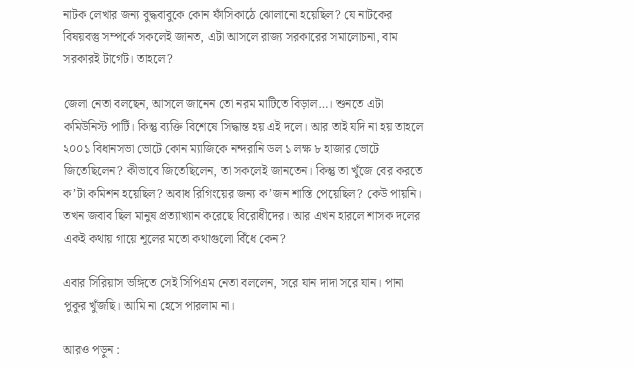নাটক লেখার জন্য বুদ্ধবাবুকে কোন ফাঁসিকাঠে ঝোলানো হয়েছিল? যে নাটকের বিষয়বস্তু সম্পর্কে সকলেই জানত, এটা আসলে রাজ্য সরকারের সমালোচনা, বাম সরকারই টার্গেট। তাহলে?

জেলা নেতা বলছেন, আসলে জানেন তো নরম মাটিতে বিড়াল…। শুনতে এটা কমিউনিস্ট পার্টি। কিন্তু ব্যক্তি বিশেষে সিদ্ধান্ত হয় এই দলে। আর তাই যদি না হয় তাহলে ২০০১ বিধানসভা ভোটে কোন ম্যাজিকে নন্দরানি ডল ১ লক্ষ ৮ হাজার ভোটে জিতেছিলেন? কীভাবে জিতেছিলেন, তা সকলেই জানতেন। কিন্তু তা খুঁজে বের করতে ক’টা কমিশন হয়েছিল? অবাধ রিগিংয়ের জন্য ক’জন শাস্তি পেয়েছিল? কেউ পায়নি। তখন জবাব ছিল মানুষ প্রত্যাখ্যান করেছে বিরোধীদের। আর এখন হারলে শাসক দলের একই কথায় গায়ে শূলের মতো কথাগুলো বিঁধে কেন?

এবার সিরিয়াস ভঙ্গিতে সেই সিপিএম নেতা বললেন, সরে যান দাদা সরে যান। পানা পুকুর খুঁজছি। আমি না হেসে পারলাম না।

আরও পড়ুন :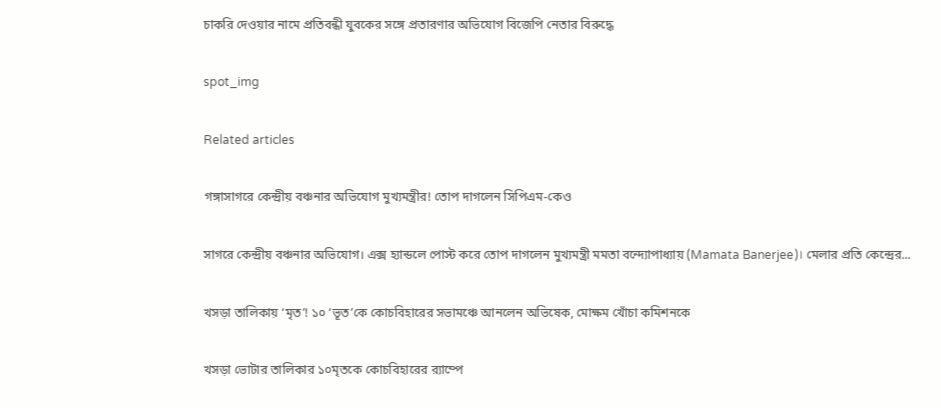চাকরি দেওয়ার নামে প্রতিবন্ধী যুবকের সঙ্গে প্রতারণার অভিযোগ বিজেপি নেতার বিরুদ্ধে

spot_img

Related articles

গঙ্গাসাগরে কেন্দ্রীয় বঞ্চনার অভিযোগ মুখ্যমন্ত্রীর! তোপ দাগলেন সিপিএম-কেও

সাগরে কেন্দ্রীয় বঞ্চনার অভিযোগ। এক্স হ্যান্ডলে পোস্ট করে তোপ দাগলেন মুখ্যমন্ত্রী মমতা বন্দ্যোপাধ্যায় (Mamata Banerjee)। মেলার প্রতি কেন্দ্রের...

খসড়া তালিকায় ‘মৃত’! ১০ ‘ভূত’কে কোচবিহারের সভামঞ্চে আনলেন অভিষেক, মোক্ষম খোঁচা কমিশনকে

খসড়া ভোটার তালিকার ১০মৃতকে কোচবিহারের ব়্যাম্পে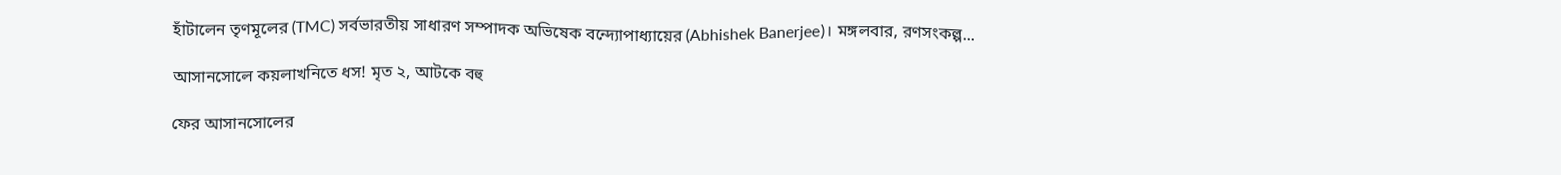হাঁটালেন তৃণমূলের (TMC) সর্বভারতীয় সাধারণ সম্পাদক অভিষেক বন্দ্যোপাধ্যায়ের (Abhishek Banerjee)। মঙ্গলবার, রণসংকল্প...

আসানসোলে কয়লাখনিতে ধস! মৃত ২, আটকে বহু

ফের আসানসোলের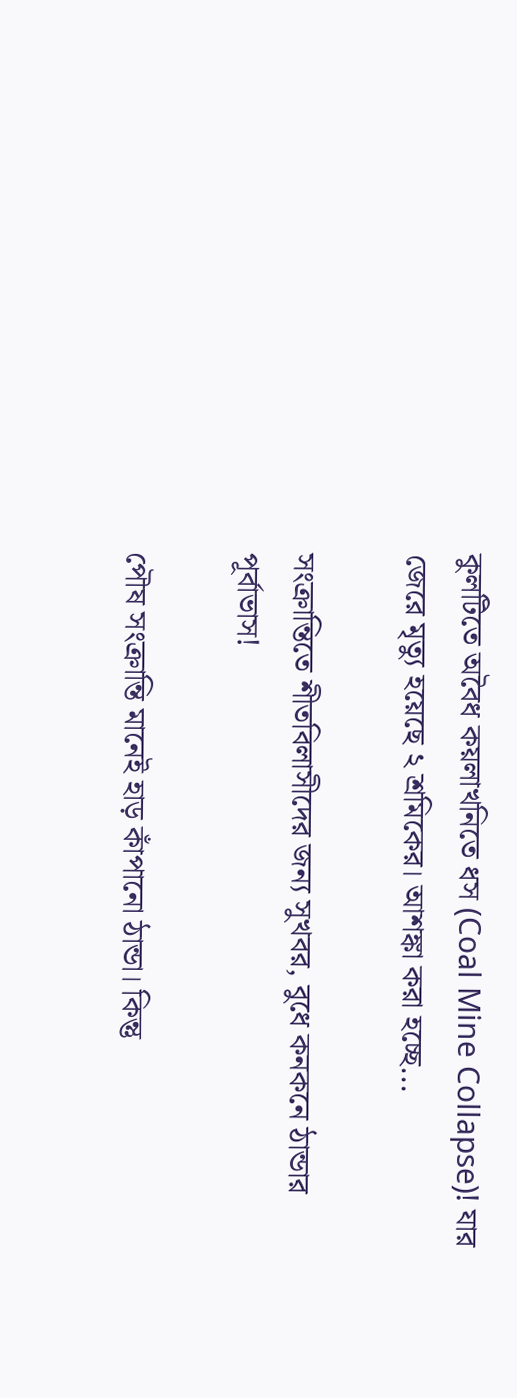কুলটিতে অবৈধ কয়লাখনিতে ধস (Coal Mine Collapse)! যার জেরে মৃত্যু হয়েছে ২ শ্রমিকের। আশঙ্কা করা হচ্ছে...

সংক্রান্তিতে শীতবিলাসীদের জন্য সুখবর, বুধে কনকনে ঠান্ডার পূর্বাভাস!

পৌষ সংক্রান্তি মানেই হাড় কাঁপানো ঠান্ডা। কিন্তু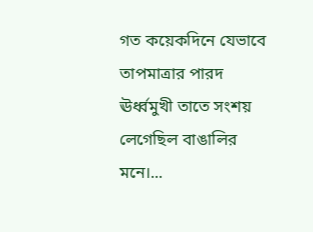গত কয়েকদিনে যেভাবে তাপমাত্রার পারদ ঊর্ধ্বমুখী তাতে সংশয় লেগেছিল বাঙালির মনে।...